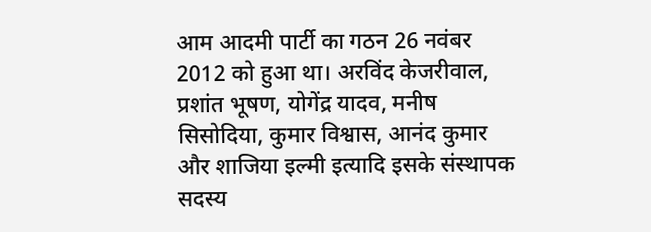आम आदमी पार्टी का गठन 26 नवंबर 2012 को हुआ था। अरविंद केजरीवाल, प्रशांत भूषण, योगेंद्र यादव, मनीष सिसोदिया, कुमार विश्वास, आनंद कुमार और शाजिया इल्मी इत्यादि इसके संस्थापक सदस्य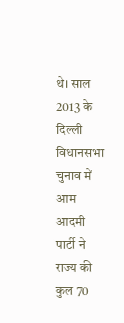थे। साल 2013 के दिल्ली विधानसभा चुनाव में आम आदमी पार्टी ने राज्य की कुल 70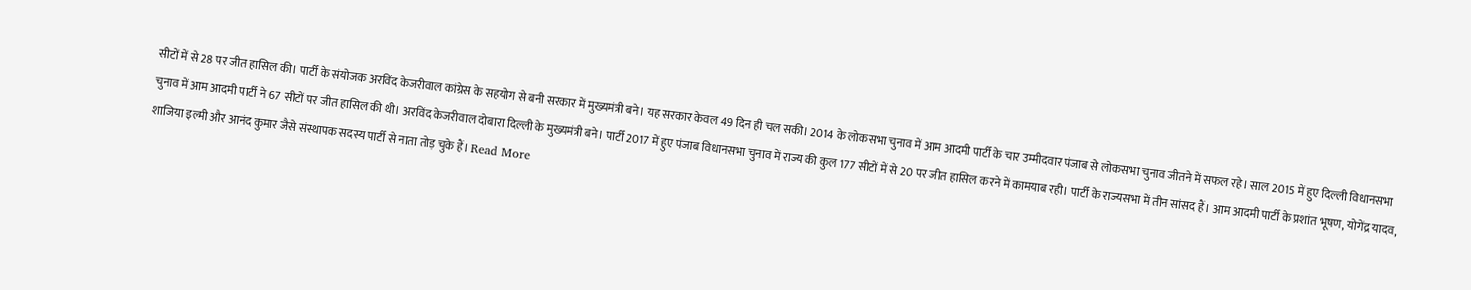सीटों में से 28 पर जीत हासिल की। पार्टी के संयोजक अरविंद केजरीवाल कांग्रेस के सहयोग से बनी सरकार में मुख्यमंत्री बने। यह सरकार केवल 49 दिन ही चल सकी। 2014 के लोकसभा चुनाव में आम आदमी पार्टी के चार उम्मीदवार पंजाब से लोकसभा चुनाव जीतने में सफल रहे। साल 2015 में हुए दिल्ली विधानसभा चुनाव में आम आदमी पार्टी ने 67 सीटों पर जीत हासिल की थी। अरविंद केजरीवाल दोबारा दिल्ली के मुख्यमंत्री बने। पार्टी 2017 में हुए पंजाब विधानसभा चुनाव में राज्य की कुल 177 सीटों में से 20 पर जीत हासिल करने में कामयाब रही। पार्टी के राज्यसभा में तीन सांसद हैं। आम आदमी पार्टी के प्रशांत भूषण, योगेंद्र यादव, शाजिया इल्मी और आनंद कुमार जैसे संस्थापक सदस्य पार्टी से नाता तोड़ चुके हैं। Read More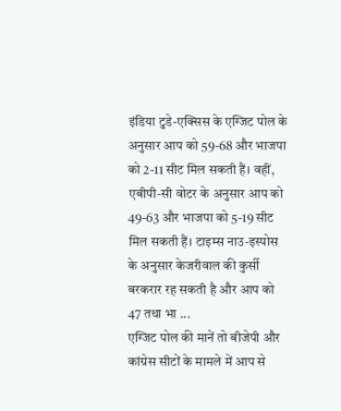इंडिया टुडे-एक्सिस के एग्जिट पोल के अनुसार आप को 59-68 और भाजपा को 2-11 सीट मिल सकती हैं। वहीं, एबीपी-सी वोटर के अनुसार आप को 49-63 और भाजपा को 5-19 सीट मिल सकती हैं। टाइम्स नाउ-इस्पोस के अनुसार केजरीवाल की कुर्सी बरकरार रह सकती है और आप को 47 तथा भा ...
एग्जिट पोल की मानें तो बीजेपी और कांग्रेस सीटों के मामले में आप से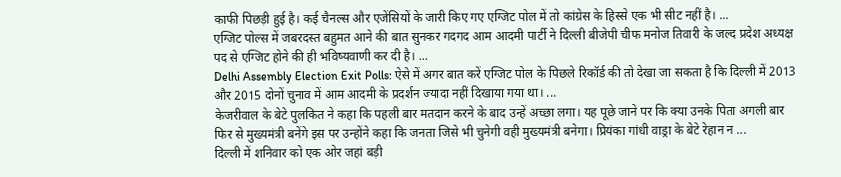काफी पिछड़ी हुई है। कई चैनल्स और एजेंसियों के जारी किए गए एग्जिट पोल में तो कांग्रेस के हिस्से एक भी सीट नहीं है। ...
एग्जिट पोल्स में जबरदस्त बहुमत आने की बात सुनकर गदगद आम आदमी पार्टी ने दिल्ली बीजेपी चीफ मनोज तिवारी के जल्द प्रदेश अध्यक्ष पद से एग्जिट होने की ही भविष्यवाणी कर दी है। ...
Delhi Assembly Election Exit Polls: ऐसे में अगर बात करें एग्जिट पोल के पिछले रिकॉर्ड की तो देखा जा सकता है कि दिल्ली में 2013 और 2015 दोनों चुनाव में आम आदमी के प्रदर्शन ज्यादा नहीं दिखाया गया था। ...
केजरीवाल के बेटे पुलकित ने कहा कि पहली बार मतदान करने के बाद उन्हें अच्छा लगा। यह पूछे जाने पर कि क्या उनके पिता अगली बार फिर से मुख्यमंत्री बनेंगे इस पर उन्होंने कहा कि जनता जिसे भी चुनेगी वही मुख्यमंत्री बनेगा। प्रियंका गांधी वाड्रा के बेटे रेहान न ...
दिल्ली में शनिवार को एक ओर जहां बड़ी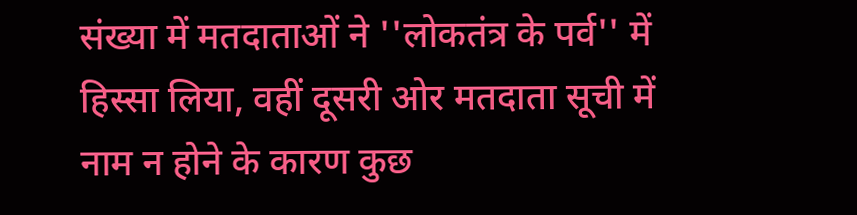संख्या में मतदाताओं ने ''लोकतंत्र के पर्व'' में हिस्सा लिया, वहीं दूसरी ओर मतदाता सूची में नाम न होने के कारण कुछ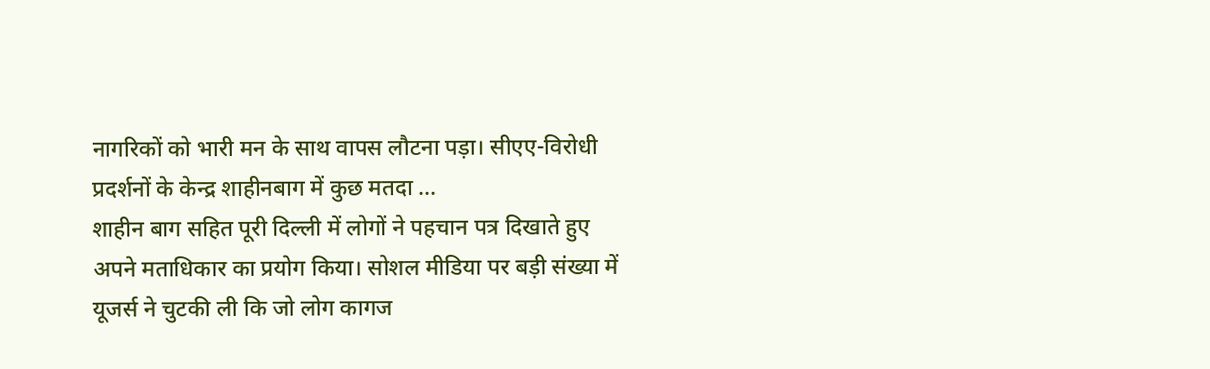नागरिकों को भारी मन के साथ वापस लौटना पड़ा। सीएए-विरोधी प्रदर्शनों के केन्द्र शाहीनबाग में कुछ मतदा ...
शाहीन बाग सहित पूरी दिल्ली में लोगों ने पहचान पत्र दिखाते हुए अपने मताधिकार का प्रयोग किया। सोशल मीडिया पर बड़ी संख्या में यूजर्स ने चुटकी ली कि जो लोग कागज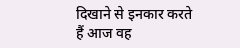दिखाने से इनकार करते हैं आज वह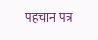पहचान पत्र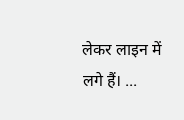लेकर लाइन में लगे हैं। ...